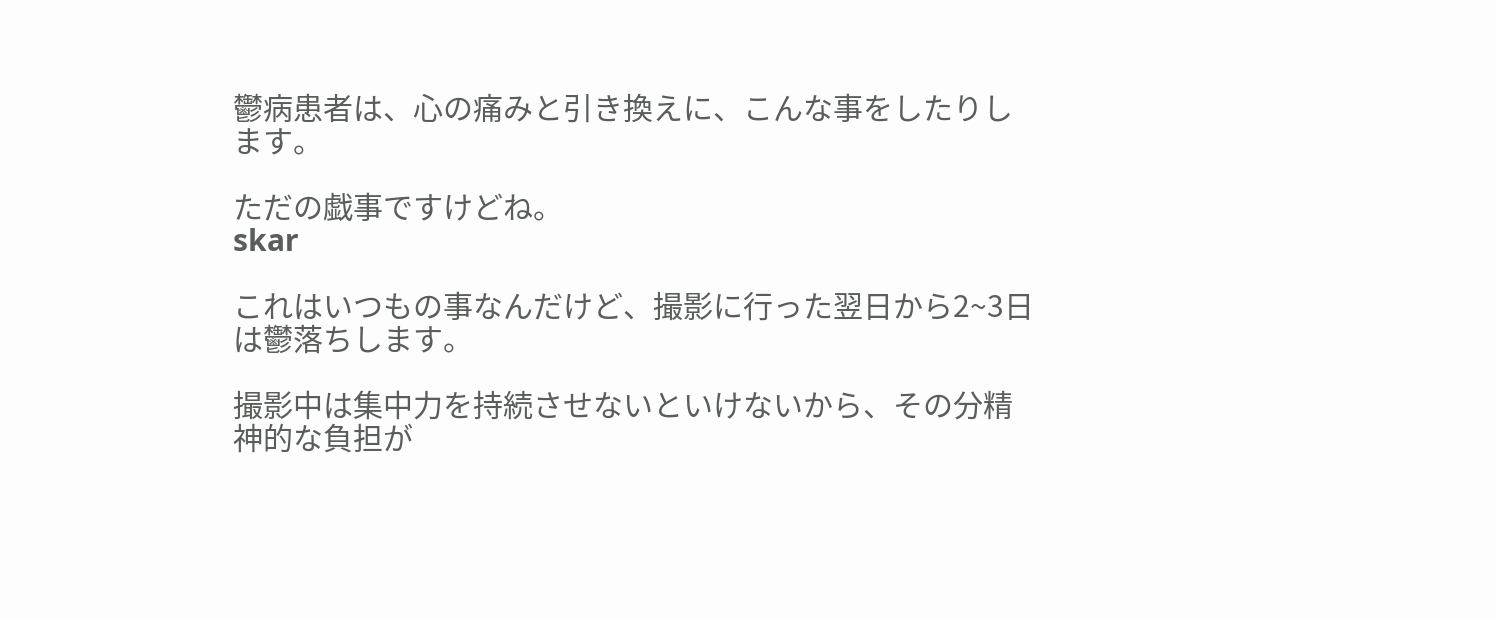鬱病患者は、心の痛みと引き換えに、こんな事をしたりします。

ただの戯事ですけどね。
skar

これはいつもの事なんだけど、撮影に行った翌日から2~3日は鬱落ちします。

撮影中は集中力を持続させないといけないから、その分精神的な負担が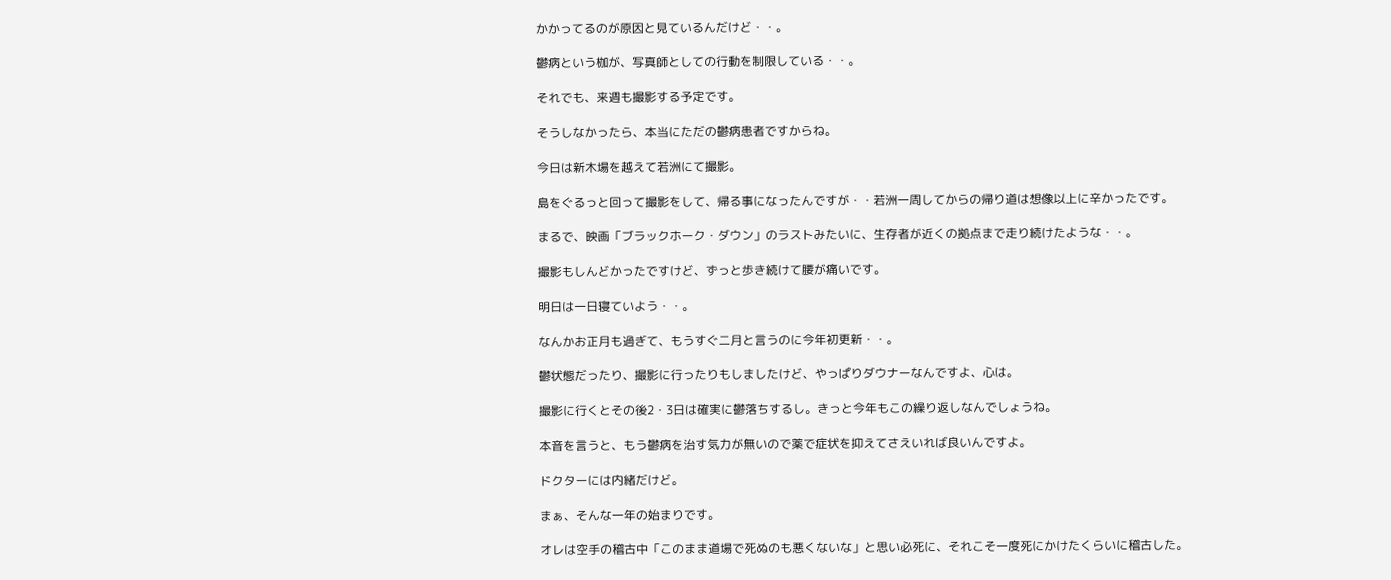かかってるのが原因と見ているんだけど・・。

鬱病という枷が、写真師としての行動を制限している・・。

それでも、来週も撮影する予定です。

そうしなかったら、本当にただの鬱病患者ですからね。

今日は新木場を越えて若洲にて撮影。

島をぐるっと回って撮影をして、帰る事になったんですが・・若洲一周してからの帰り道は想像以上に辛かったです。

まるで、映画「ブラックホーク・ダウン」のラストみたいに、生存者が近くの拠点まで走り続けたような・・。

撮影もしんどかったですけど、ずっと歩き続けて腰が痛いです。

明日は一日寝ていよう・・。

なんかお正月も過ぎて、もうすぐ二月と言うのに今年初更新・・。

鬱状態だったり、撮影に行ったりもしましたけど、やっぱりダウナーなんですよ、心は。

撮影に行くとその後2・3日は確実に鬱落ちするし。きっと今年もこの繰り返しなんでしょうね。

本音を言うと、もう鬱病を治す気力が無いので薬で症状を抑えてさえいれば良いんですよ。

ドクターには内緒だけど。

まぁ、そんな一年の始まりです。

オレは空手の稽古中「このまま道場で死ぬのも悪くないな」と思い必死に、それこそ一度死にかけたくらいに稽古した。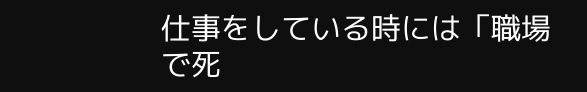仕事をしている時には「職場で死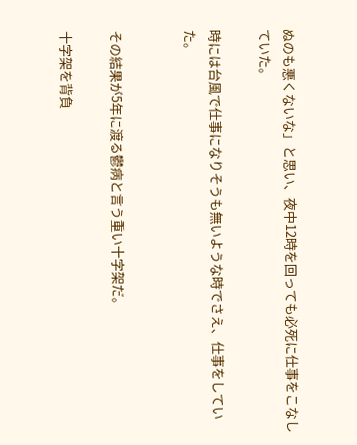ぬのも悪くないな」と思い、夜中12時を回っても必死に仕事をこなしていた。

時には台風で仕事になりそうも無いような時でさえ、仕事をしていた。


その結果が5年に渡る鬱病と言う重い十字架だ。

十字架を背負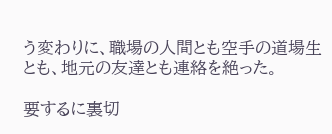う変わりに、職場の人間とも空手の道場生とも、地元の友達とも連絡を絶った。

要するに裏切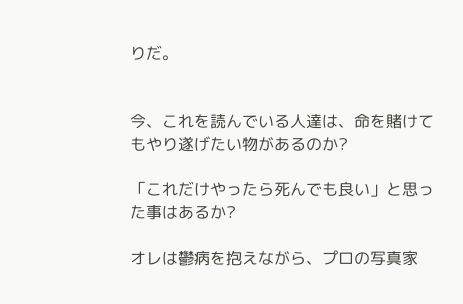りだ。


今、これを読んでいる人達は、命を賭けてもやり遂げたい物があるのか?

「これだけやったら死んでも良い」と思った事はあるか?

オレは鬱病を抱えながら、プロの写真家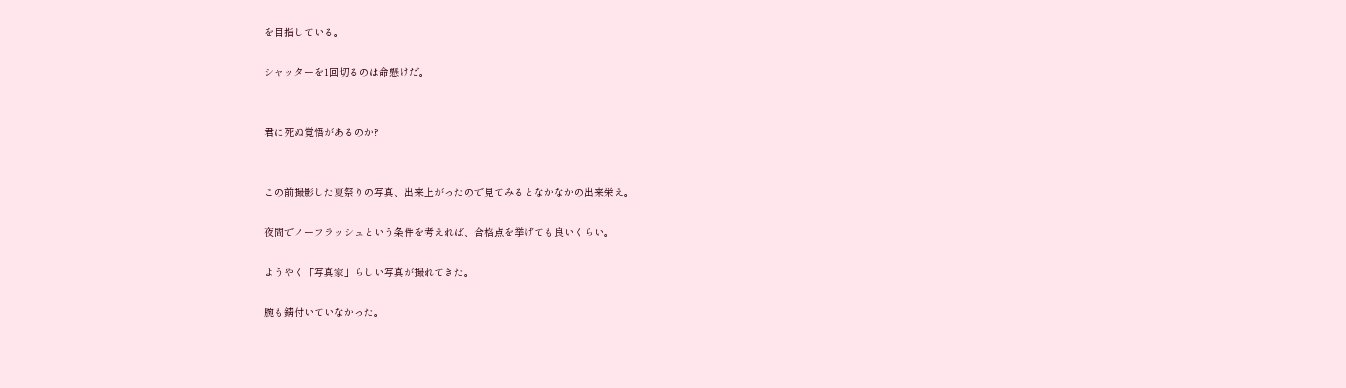を目指している。

シャッターを1回切るのは命懸けだ。


君に死ぬ覚悟があるのか?


この前撮影した夏祭りの写真、出来上がったので見てみるとなかなかの出来栄え。

夜間でノーフラッシュという条件を考えれば、合格点を挙げても良いくらい。

ようやく「写真家」らしい写真が撮れてきた。

腕も錆付いていなかった。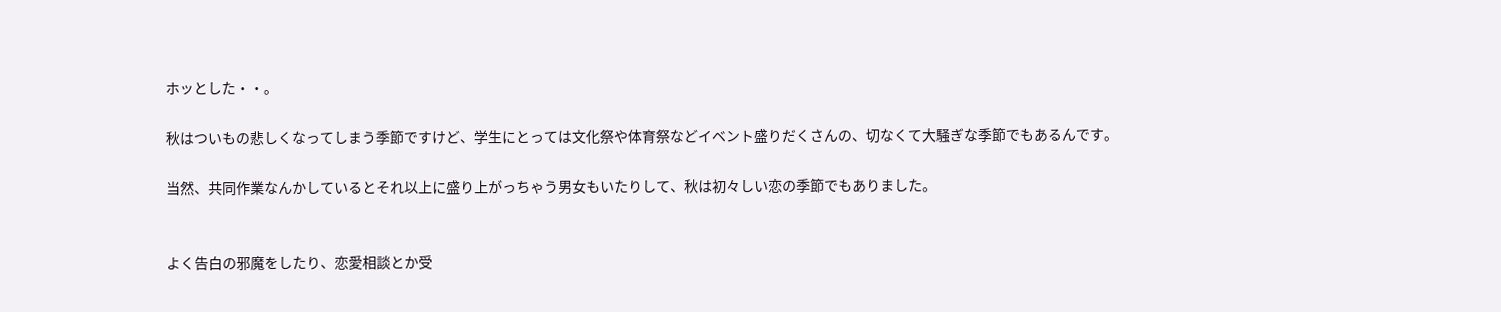ホッとした・・。

秋はついもの悲しくなってしまう季節ですけど、学生にとっては文化祭や体育祭などイベント盛りだくさんの、切なくて大騒ぎな季節でもあるんです。

当然、共同作業なんかしているとそれ以上に盛り上がっちゃう男女もいたりして、秋は初々しい恋の季節でもありました。


よく告白の邪魔をしたり、恋愛相談とか受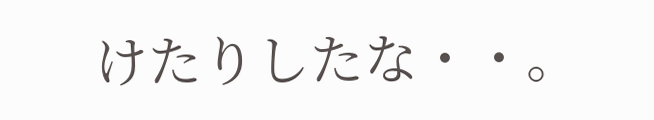けたりしたな・・。